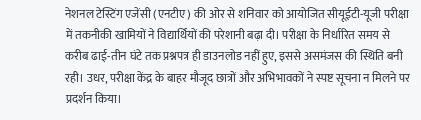नेशनल टेस्टिंग एजेंसी (एनटीए) की ओर से शनिवार को आयोजित सीयूईटी-यूजी परीक्षा में तकनीकी खामियों ने विद्यार्थियों की परेशानी बढ़ा दी। परीक्षा के निर्धारित समय से करीब ढाई-तीन घंटे तक प्रश्नपत्र ही डाउनलोड नहीं हुए, इससे असमंजस की स्थिति बनी रही। उधर, परीक्षा केंद्र के बाहर मौजूद छात्रों और अभिभावकों ने स्पष्ट सूचना न मिलने पर प्रदर्शन किया।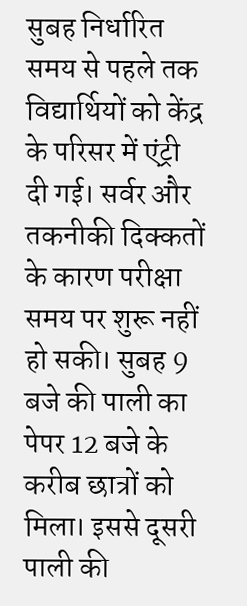सुबह निर्धारित समय से पहले तक विद्यार्थियों को केंद्र के परिसर में एंट्री दी गई। सर्वर और तकनीकी दिक्कतों के कारण परीक्षा समय पर शुरू नहीं हो सकी। सुबह 9 बजे की पाली का पेपर 12 बजे के करीब छात्रों को मिला। इससे दूसरी पाली की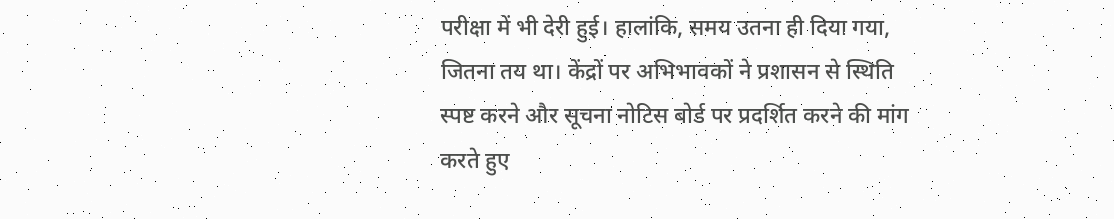परीक्षा में भी देरी हुई। हालांकि, समय उतना ही दिया गया, जितना तय था। केंद्रों पर अभिभावकों ने प्रशासन से स्थिति स्पष्ट करने और सूचना नोटिस बोर्ड पर प्रदर्शित करने की मांग करते हुए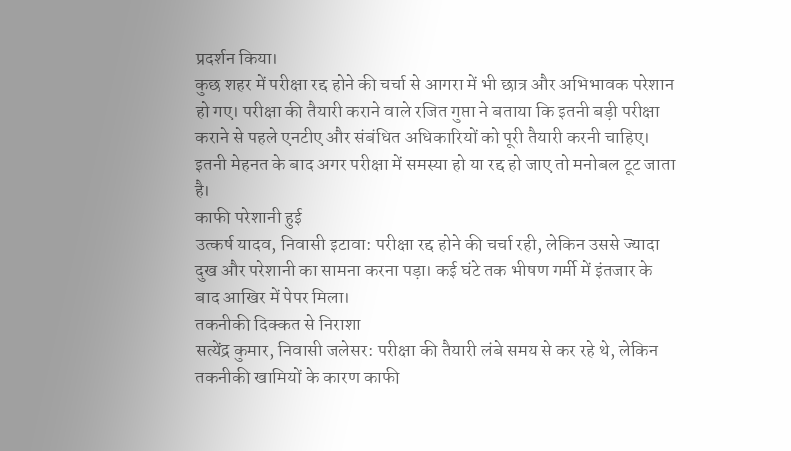प्रदर्शन किया।
कुछ शहर में परीक्षा रद्द होने की चर्चा से आगरा में भी छात्र और अभिभावक परेशान हो गए। परीक्षा की तैयारी कराने वाले रजित गुप्ता ने बताया कि इतनी बड़ी परीक्षा कराने से पहले एनटीए और संबंधित अधिकारियों को पूरी तैयारी करनी चाहिए। इतनी मेहनत के बाद अगर परीक्षा में समस्या हो या रद्द हो जाए तो मनोबल टूट जाता है।
काफी परेशानी हुई
उत्कर्ष यादव, निवासी इटावा: परीक्षा रद्द होने की चर्चा रही, लेकिन उससे ज्यादा दुख और परेशानी का सामना करना पड़ा। कई घंटे तक भीषण गर्मी में इंतजार के बाद आखिर में पेपर मिला।
तकनीकी दिक्कत से निराशा
सत्येंद्र कुमार, निवासी जलेसर: परीक्षा की तैयारी लंबे समय से कर रहे थे, लेकिन तकनीकी खामियों के कारण काफी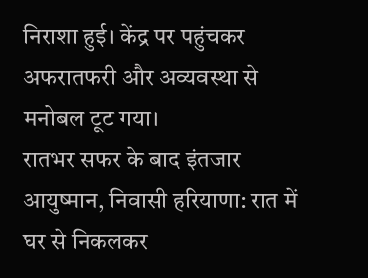निराशा हुई। केंद्र पर पहुंचकर अफरातफरी और अव्यवस्था से मनोबल टूट गया।
रातभर सफर के बाद इंतजार
आयुष्मान, निवासी हरियाणा: रात में घर से निकलकर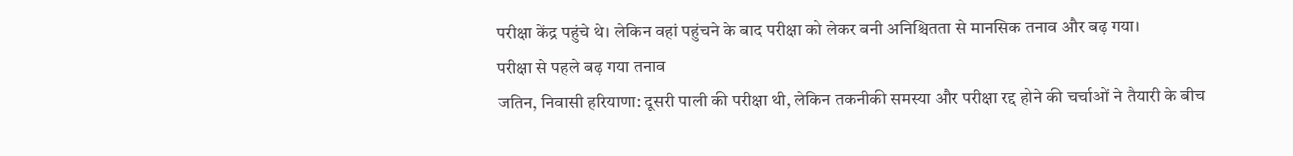परीक्षा केंद्र पहुंचे थे। लेकिन वहां पहुंचने के बाद परीक्षा को लेकर बनी अनिश्चितता से मानसिक तनाव और बढ़ गया।
परीक्षा से पहले बढ़ गया तनाव
जतिन, निवासी हरियाणा: दूसरी पाली की परीक्षा थी, लेकिन तकनीकी समस्या और परीक्षा रद्द होने की चर्चाओं ने तैयारी के बीच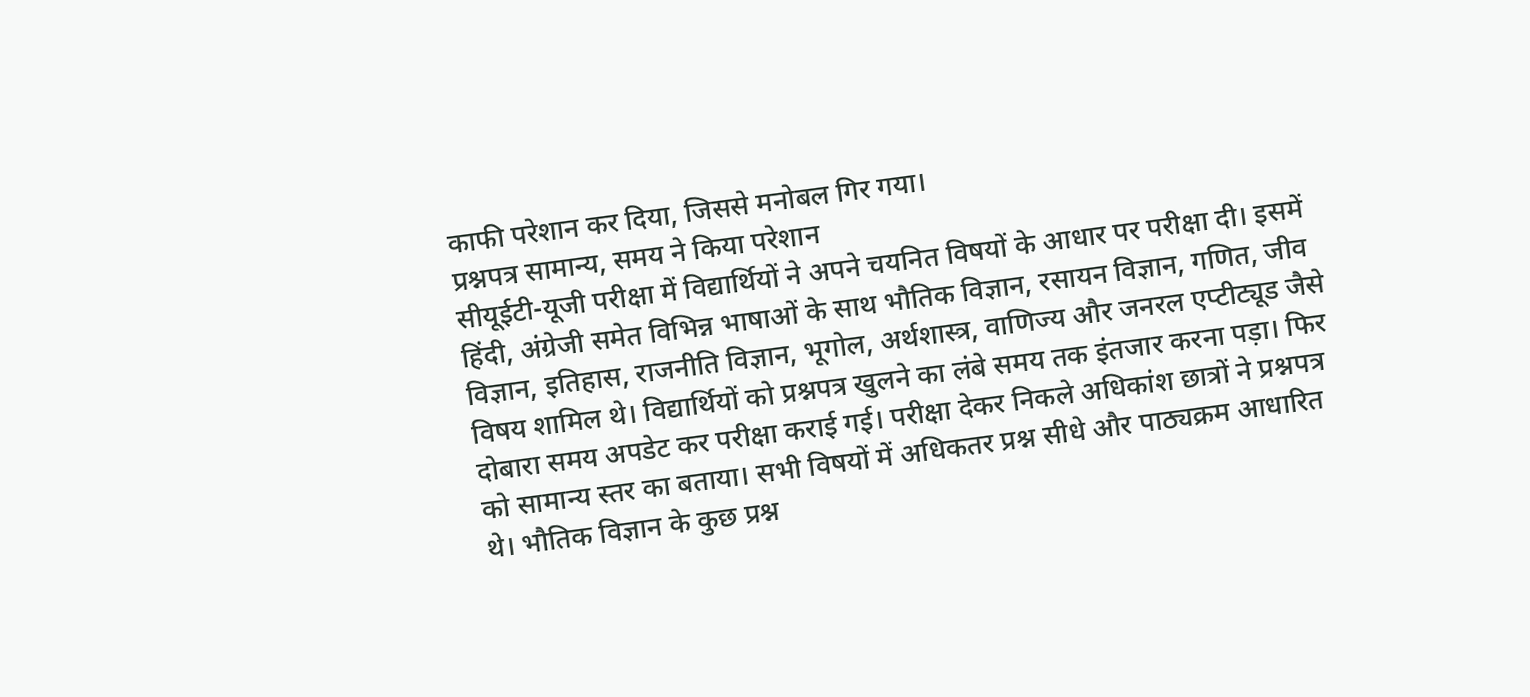काफी परेशान कर दिया, जिससे मनोबल गिर गया।
प्रश्नपत्र सामान्य, समय ने किया परेशान
सीयूईटी-यूजी परीक्षा में विद्यार्थियों ने अपने चयनित विषयों के आधार पर परीक्षा दी। इसमें हिंदी, अंग्रेजी समेत विभिन्न भाषाओं के साथ भौतिक विज्ञान, रसायन विज्ञान, गणित, जीव विज्ञान, इतिहास, राजनीति विज्ञान, भूगोल, अर्थशास्त्र, वाणिज्य और जनरल एप्टीट्यूड जैसे विषय शामिल थे। विद्यार्थियों को प्रश्नपत्र खुलने का लंबे समय तक इंतजार करना पड़ा। फिर दोबारा समय अपडेट कर परीक्षा कराई गई। परीक्षा देकर निकले अधिकांश छात्रों ने प्रश्नपत्र को सामान्य स्तर का बताया। सभी विषयों में अधिकतर प्रश्न सीधे और पाठ्यक्रम आधारित थे। भौतिक विज्ञान के कुछ प्रश्न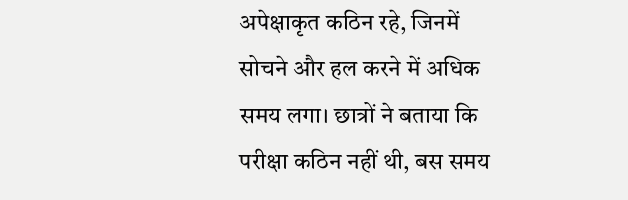अपेक्षाकृत कठिन रहे, जिनमें सोचने और हल करने में अधिक समय लगा। छात्रों ने बताया कि परीक्षा कठिन नहीं थी, बस समय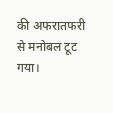की अफरातफरी से मनोबल टूट गया।